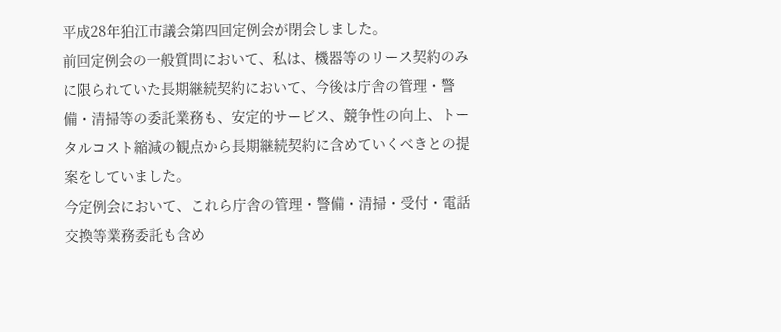平成28年狛江市議会第四回定例会が閉会しました。
前回定例会の一般質問において、私は、機器等のリース契約のみに限られていた長期継続契約において、今後は庁舎の管理・警備・清掃等の委託業務も、安定的サービス、競争性の向上、トータルコスト縮減の観点から長期継続契約に含めていくべきとの提案をしていました。
今定例会において、これら庁舎の管理・警備・清掃・受付・電話交換等業務委託も含め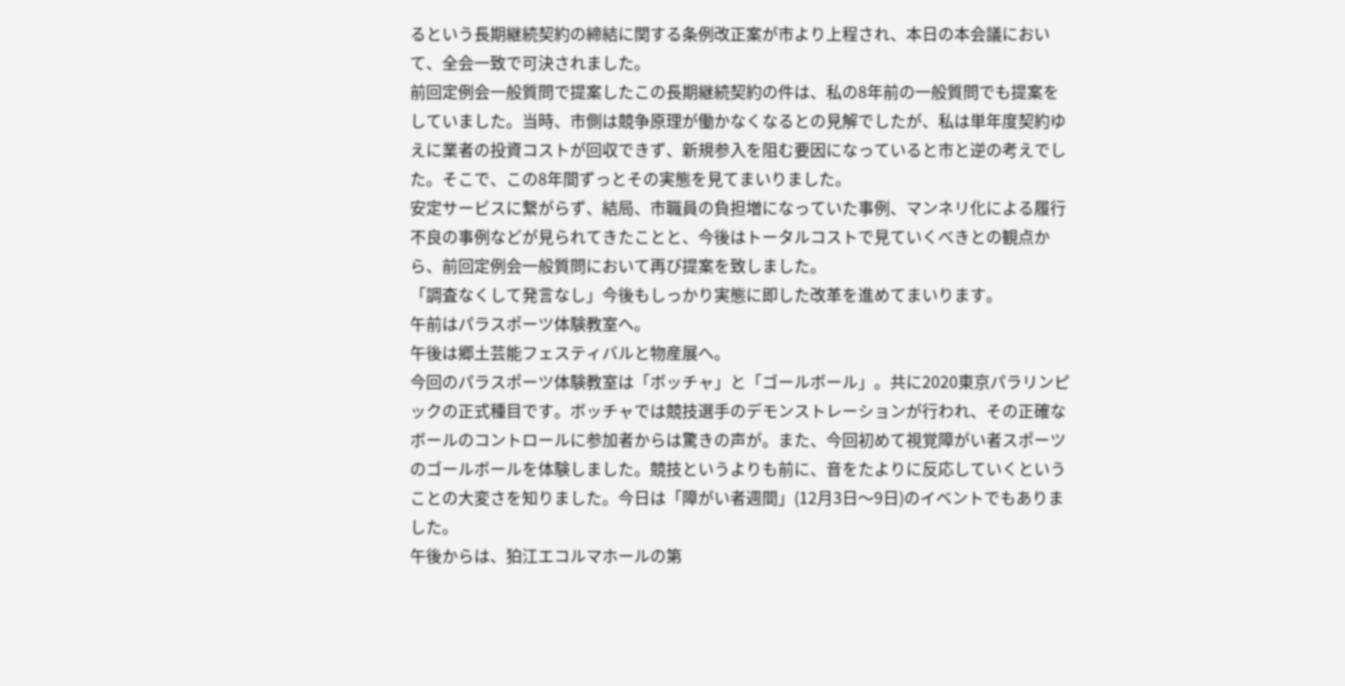るという長期継続契約の締結に関する条例改正案が市より上程され、本日の本会議において、全会一致で可決されました。
前回定例会一般質問で提案したこの長期継続契約の件は、私の8年前の一般質問でも提案をしていました。当時、市側は競争原理が働かなくなるとの見解でしたが、私は単年度契約ゆえに業者の投資コストが回収できず、新規参入を阻む要因になっていると市と逆の考えでした。そこで、この8年間ずっとその実態を見てまいりました。
安定サービスに繋がらず、結局、市職員の負担増になっていた事例、マンネリ化による履行不良の事例などが見られてきたことと、今後はトータルコストで見ていくべきとの観点から、前回定例会一般質問において再び提案を致しました。
「調査なくして発言なし」今後もしっかり実態に即した改革を進めてまいります。
午前はパラスポーツ体験教室へ。
午後は郷土芸能フェスティバルと物産展へ。
今回のパラスポーツ体験教室は「ボッチャ」と「ゴールボール」。共に2020東京パラリンピックの正式種目です。ボッチャでは競技選手のデモンストレーションが行われ、その正確なボールのコントロールに参加者からは驚きの声が。また、今回初めて視覚障がい者スポーツのゴールボールを体験しました。競技というよりも前に、音をたよりに反応していくということの大変さを知りました。今日は「障がい者週間」(12月3日〜9日)のイベントでもありました。
午後からは、狛江エコルマホールの第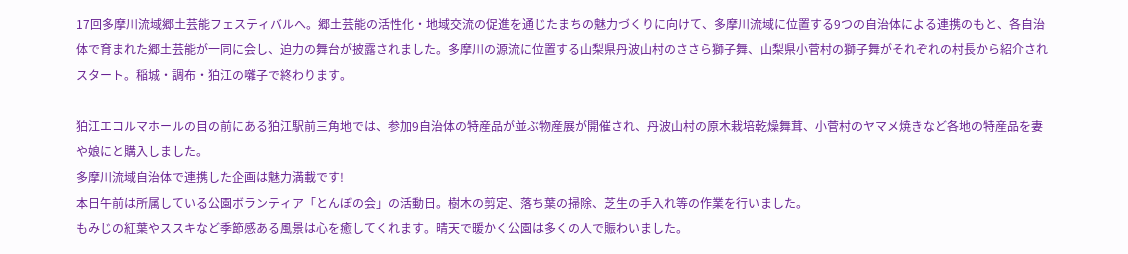17回多摩川流域郷土芸能フェスティバルへ。郷土芸能の活性化・地域交流の促進を通じたまちの魅力づくりに向けて、多摩川流域に位置する9つの自治体による連携のもと、各自治体で育まれた郷土芸能が一同に会し、迫力の舞台が披露されました。多摩川の源流に位置する山梨県丹波山村のささら獅子舞、山梨県小菅村の獅子舞がそれぞれの村長から紹介されスタート。稲城・調布・狛江の囃子で終わります。

狛江エコルマホールの目の前にある狛江駅前三角地では、参加9自治体の特産品が並ぶ物産展が開催され、丹波山村の原木栽培乾燥舞茸、小菅村のヤマメ焼きなど各地の特産品を妻や娘にと購入しました。
多摩川流域自治体で連携した企画は魅力満載です!
本日午前は所属している公園ボランティア「とんぼの会」の活動日。樹木の剪定、落ち葉の掃除、芝生の手入れ等の作業を行いました。
もみじの紅葉やススキなど季節感ある風景は心を癒してくれます。晴天で暖かく公園は多くの人で賑わいました。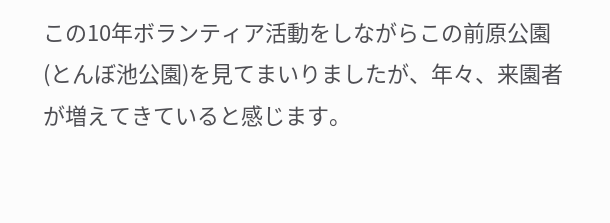この10年ボランティア活動をしながらこの前原公園(とんぼ池公園)を見てまいりましたが、年々、来園者が増えてきていると感じます。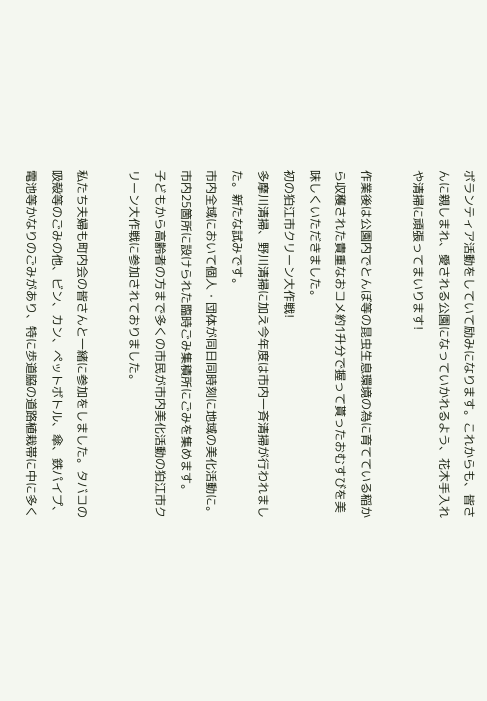ボランティア活動をしていて励みになります。これからも、皆さんに親しまれ、愛される公園になっていかれるよう、花木手入れや清掃に頑張ってまいります!

作業後は公園内でとんぼ等の昆虫生息環境の為に育てている稲から収穫された貴重なおコメ約1升分で握って貰ったおむすびを美味しくいただきました。
初の狛江市クリーン大作戦!
多摩川清掃、野川清掃に加え今年度は市内一斉清掃が行われました。新たな試みです。
市内全域において個人・団体が同日同時刻に地域の美化活動に。市内25箇所に設けられた臨時ごみ集積所にごみを集めます。
子どもから高齢者の方まで多くの市民が市内美化活動の狛江市クリーン大作戦に参加されておりました。

私たち夫婦も町内会の皆さんと一緒に参加をしました。タバコの吸殻等のごみの他、ビン、カン、ペットボトル、傘、鉄パイプ、電池等かなりのごみがあり、特に歩道脇の道路植栽帯に中に多く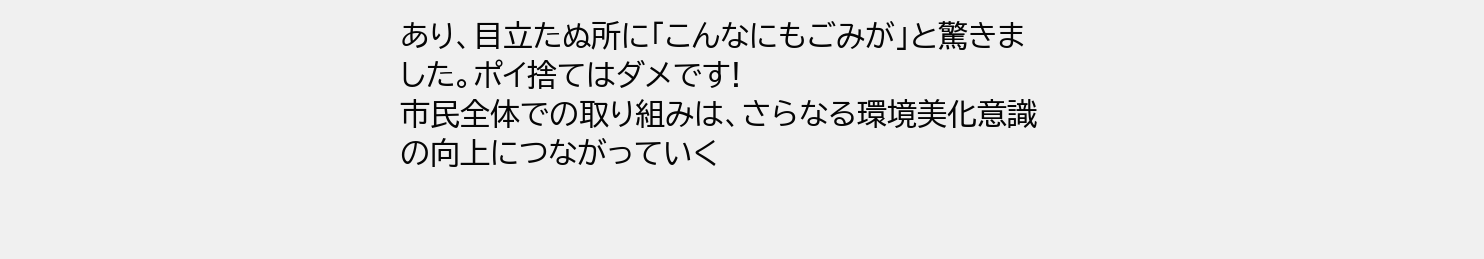あり、目立たぬ所に「こんなにもごみが」と驚きました。ポイ捨てはダメです!
市民全体での取り組みは、さらなる環境美化意識の向上につながっていく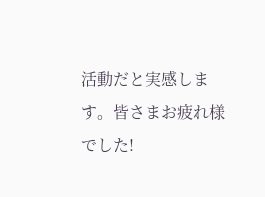活動だと実感します。皆さまお疲れ様でした!